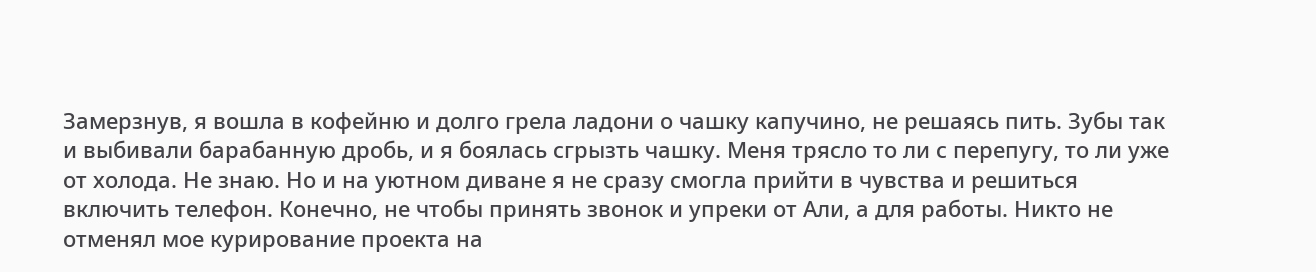Замерзнув, я вошла в кофейню и долго грела ладони о чашку капучино, не решаясь пить. Зубы так и выбивали барабанную дробь, и я боялась сгрызть чашку. Меня трясло то ли с перепугу, то ли уже от холода. Не знаю. Но и на уютном диване я не сразу смогла прийти в чувства и решиться включить телефон. Конечно, не чтобы принять звонок и упреки от Али, а для работы. Никто не отменял мое курирование проекта на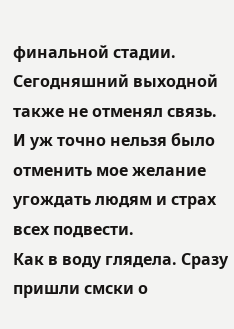финальной стадии. Сегодняшний выходной также не отменял связь. И уж точно нельзя было отменить мое желание угождать людям и страх всех подвести.
Как в воду глядела. Сразу пришли смски о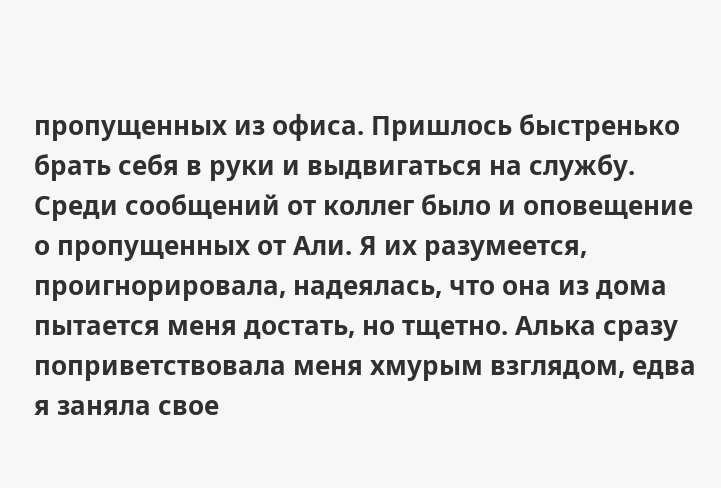пропущенных из офиса. Пришлось быстренько брать себя в руки и выдвигаться на службу. Среди сообщений от коллег было и оповещение о пропущенных от Али. Я их разумеется, проигнорировала, надеялась, что она из дома пытается меня достать, но тщетно. Алька сразу поприветствовала меня хмурым взглядом, едва я заняла свое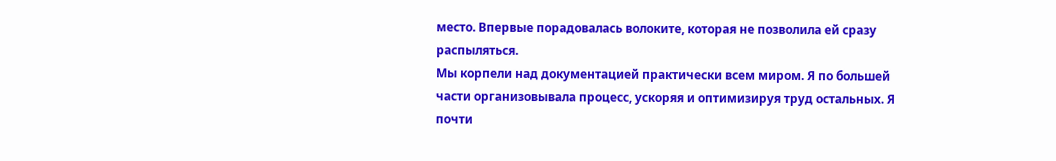место. Впервые порадовалась волоките, которая не позволила ей сразу распыляться.
Мы корпели над документацией практически всем миром. Я по большей части организовывала процесс, ускоряя и оптимизируя труд остальных. Я почти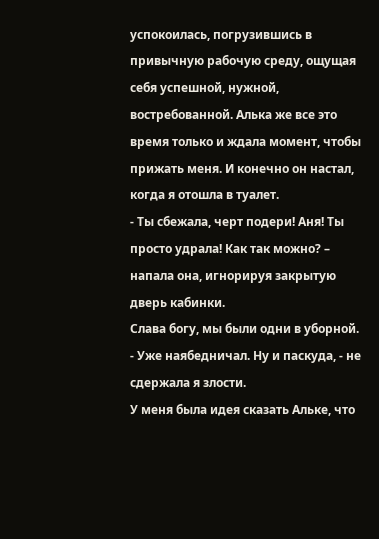успокоилась, погрузившись в привычную рабочую среду, ощущая себя успешной, нужной, востребованной. Алька же все это время только и ждала момент, чтобы прижать меня. И конечно он настал, когда я отошла в туалет.
- Ты сбежала, черт подери! Аня! Ты просто удрала! Как так можно? – напала она, игнорируя закрытую дверь кабинки.
Слава богу, мы были одни в уборной.
- Уже наябедничал. Ну и паскуда, - не сдержала я злости.
У меня была идея сказать Альке, что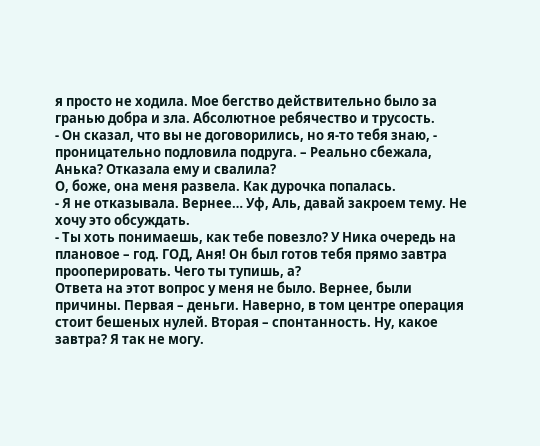я просто не ходила. Мое бегство действительно было за гранью добра и зла. Абсолютное ребячество и трусость.
- Он сказал, что вы не договорились, но я-то тебя знаю, - проницательно подловила подруга. – Реально сбежала, Анька? Отказала ему и свалила?
О, боже, она меня развела. Как дурочка попалась.
- Я не отказывала. Вернее… Уф, Аль, давай закроем тему. Не хочу это обсуждать.
- Ты хоть понимаешь, как тебе повезло? У Ника очередь на плановое – год. ГОД, Аня! Он был готов тебя прямо завтра прооперировать. Чего ты тупишь, а?
Ответа на этот вопрос у меня не было. Вернее, были причины. Первая – деньги. Наверно, в том центре операция стоит бешеных нулей. Вторая – спонтанность. Ну, какое завтра? Я так не могу.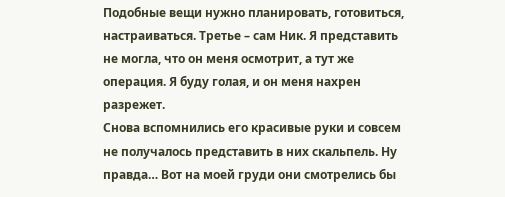Подобные вещи нужно планировать, готовиться, настраиваться. Третье – сам Ник. Я представить не могла, что он меня осмотрит, а тут же операция. Я буду голая, и он меня нахрен разрежет.
Снова вспомнились его красивые руки и совсем не получалось представить в них скальпель. Ну правда… Вот на моей груди они смотрелись бы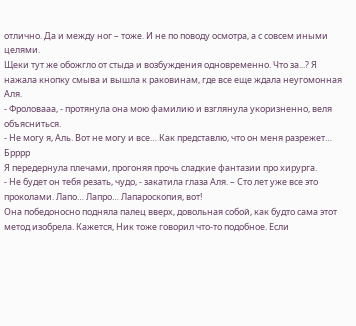отлично. Да и между ног – тоже. И не по поводу осмотра, а с совсем иными целями.
Щеки тут же обожгло от стыда и возбуждения одновременно. Что за...? Я нажала кнопку смыва и вышла к раковинам, где все еще ждала неугомонная Аля.
- Фроловааа, - протянула она мою фамилию и взглянула укоризненно, веля объясниться.
- Не могу я, Аль. Вот не могу и все… Как представлю, что он меня разрежет… Брррр
Я передернула плечами, прогоняя прочь сладкие фантазии про хирурга.
- Не будет он тебя резать, чудо, - закатила глаза Аля. – Сто лет уже все это проколами. Лапо… Лапро… Лапароскопия, вот!
Она победоносно подняла палец вверх, довольная собой, как будто сама этот метод изобрела. Кажется, Ник тоже говорил что-то подобное. Если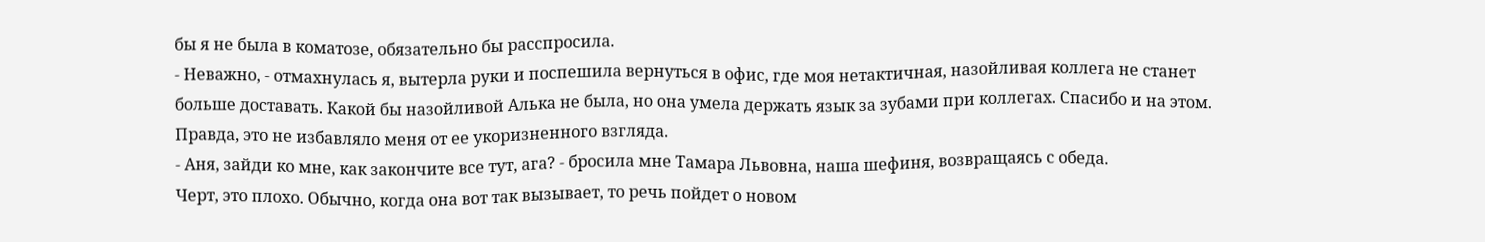бы я не была в коматозе, обязательно бы расспросила.
- Неважно, - отмахнулась я, вытерла руки и поспешила вернуться в офис, где моя нетактичная, назойливая коллега не станет больше доставать. Какой бы назойливой Алька не была, но она умела держать язык за зубами при коллегах. Спасибо и на этом. Правда, это не избавляло меня от ее укоризненного взгляда.
- Аня, зайди ко мне, как закончите все тут, ага? - бросила мне Тамара Львовна, наша шефиня, возвращаясь с обеда.
Черт, это плохо. Обычно, когда она вот так вызывает, то речь пойдет о новом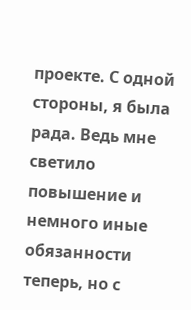проекте. С одной стороны, я была рада. Ведь мне светило повышение и немного иные обязанности теперь, но с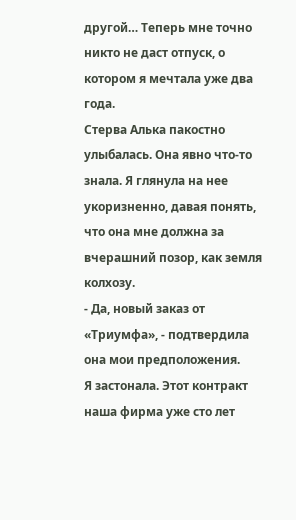другой… Теперь мне точно никто не даст отпуск, о котором я мечтала уже два года.
Стерва Алька пакостно улыбалась. Она явно что-то знала. Я глянула на нее укоризненно, давая понять, что она мне должна за вчерашний позор, как земля колхозу.
- Да, новый заказ от «Триумфа», - подтвердила она мои предположения.
Я застонала. Этот контракт наша фирма уже сто лет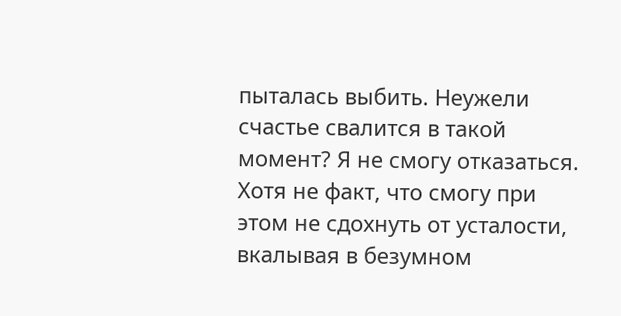пыталась выбить. Неужели счастье свалится в такой момент? Я не смогу отказаться. Хотя не факт, что смогу при этом не сдохнуть от усталости, вкалывая в безумном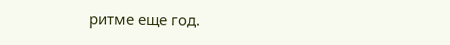ритме еще год.